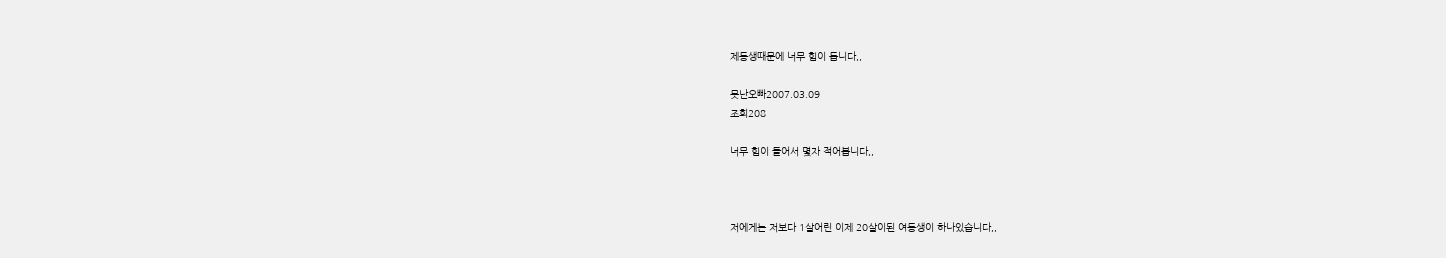제동생때문에 너무 힘이 듭니다,,

못난오빠2007.03.09
조회208

너무 힘이 들어서 몇자 적어봅니다,,



저에게는 저보다 1살어린 이제 20살이된 여동생이 하나있습니다,,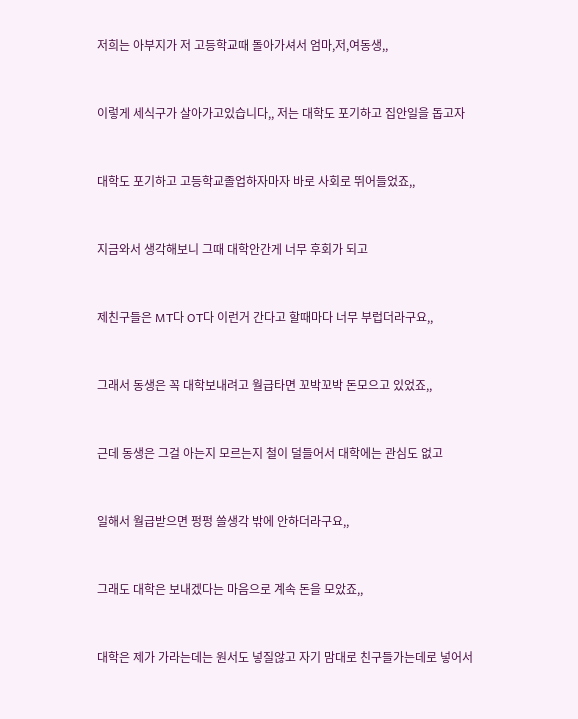저희는 아부지가 저 고등학교때 돌아가셔서 엄마,저,여동생,,



이렇게 세식구가 살아가고있습니다,, 저는 대학도 포기하고 집안일을 돕고자



대학도 포기하고 고등학교졸업하자마자 바로 사회로 뛰어들었죠,,



지금와서 생각해보니 그때 대학안간게 너무 후회가 되고



제친구들은 MT다 OT다 이런거 간다고 할때마다 너무 부럽더라구요,,



그래서 동생은 꼭 대학보내려고 월급타면 꼬박꼬박 돈모으고 있었죠,,



근데 동생은 그걸 아는지 모르는지 철이 덜들어서 대학에는 관심도 없고



일해서 월급받으면 펑펑 쓸생각 밖에 안하더라구요,,



그래도 대학은 보내겠다는 마음으로 계속 돈을 모았죠,,



대학은 제가 가라는데는 원서도 넣질않고 자기 맘대로 친구들가는데로 넣어서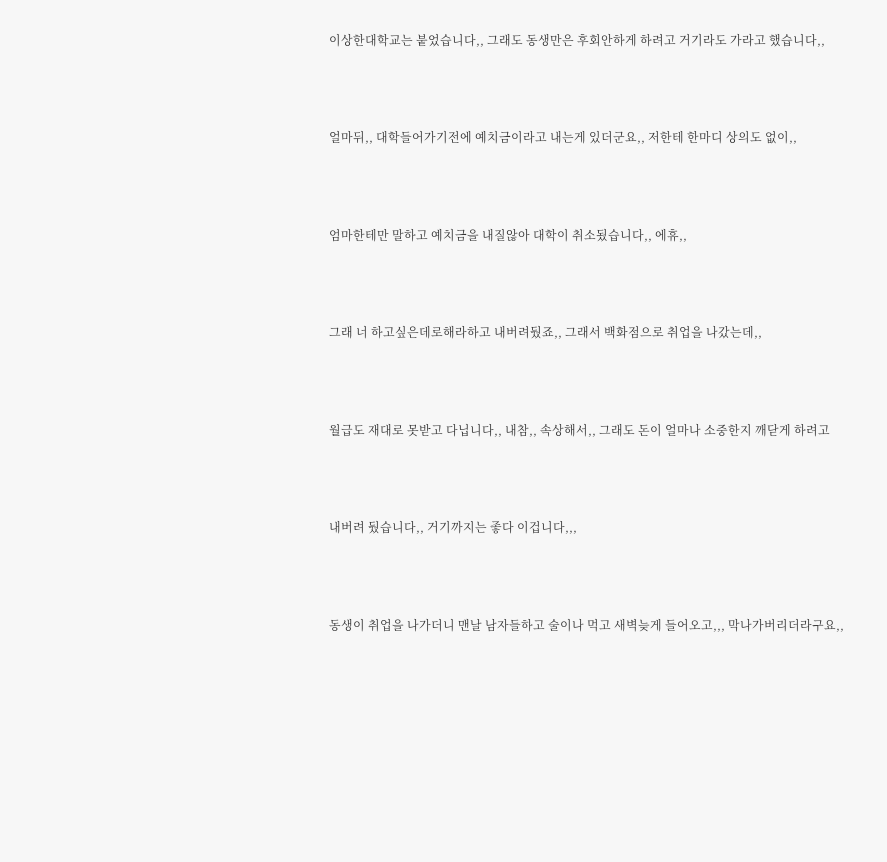이상한대학교는 붙었습니다,, 그래도 동생만은 후회안하게 하려고 거기라도 가라고 했습니다,,



얼마뒤,, 대학들어가기전에 예치금이라고 내는게 있더군요,, 저한테 한마디 상의도 없이,,



엄마한테만 말하고 예치금을 내질않아 대학이 취소됬습니다,, 에휴,,



그래 너 하고싶은데로해라하고 내버려뒀죠,, 그래서 백화점으로 취업을 나갔는데,,



월급도 재대로 못받고 다닙니다,, 내참,, 속상해서,, 그래도 돈이 얼마나 소중한지 깨닫게 하려고



내버려 뒀습니다,, 거기까지는 좋다 이겁니다,,,



동생이 취업을 나가더니 맨날 남자들하고 술이나 먹고 새벽늦게 들어오고,,, 막나가버리더라구요,,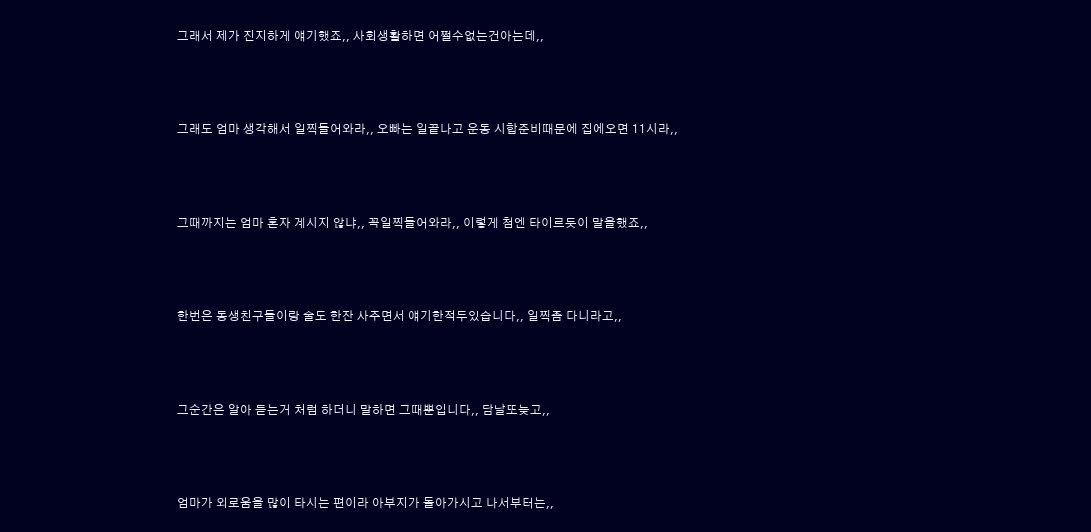그래서 제가 진지하게 얘기했죠,, 사회생활하면 어쩔수없는건아는데,,



그래도 엄마 생각해서 일찍들어와라,, 오빠는 일끝나고 운동 시합준비때문에 집에오면 11시라,,



그때까지는 엄마 혼자 계시지 않냐,, 꼭일찍들어와라,, 이렇게 첨엔 타이르듯이 말을했죠,,



한번은 동생친구들이랑 술도 한잔 사주면서 얘기한적두있습니다,, 일찍좀 다니라고,,



그순간은 알아 듣는거 처럼 하더니 말하면 그때뿐입니다,, 담날또늦고,,



엄마가 외로움을 많이 타시는 편이라 아부지가 돌아가시고 나서부터는,,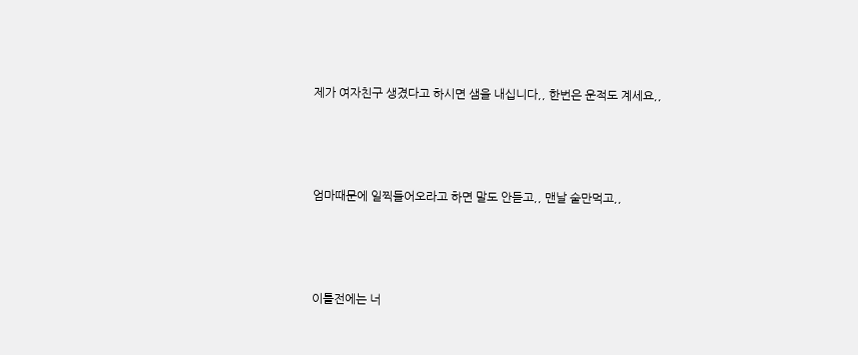제가 여자친구 생겼다고 하시면 샘을 내십니다,, 한번은 운적도 계세요,,



엄마때문에 일찍들어오라고 하면 말도 안듣고,, 맨날 술만먹고,,



이틀전에는 너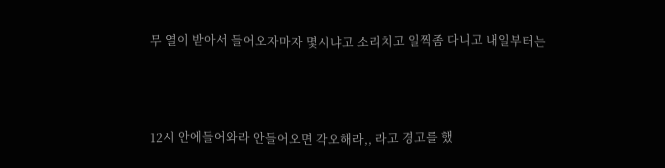무 열이 받아서 들어오자마자 몇시냐고 소리치고 일찍좀 다니고 내일부터는



12시 안에들어와라 안들어오면 각오해라,, 라고 경고를 했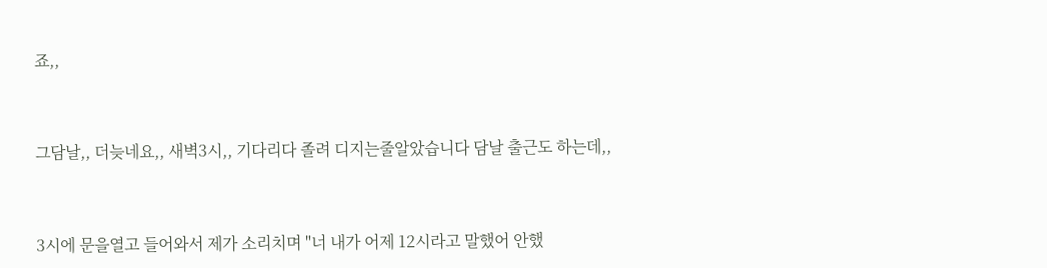죠,,



그담날,, 더늦네요,, 새벽3시,, 기다리다 졸려 디지는줄알았습니다 담날 출근도 하는데,,



3시에 문을열고 들어와서 제가 소리치며 "너 내가 어제 12시라고 말했어 안했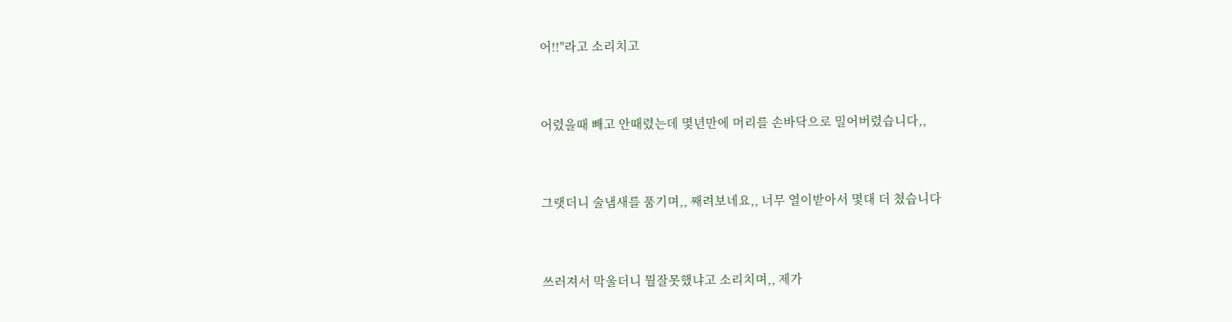어!!"라고 소리치고



어렸을때 빼고 안때렸는데 몇년만에 머리를 손바닥으로 밀어버렸습니다,,



그랫더니 술냄새를 품기며,, 째려보네요,, 너무 열이받아서 몇대 더 쳤습니다



쓰러져서 막울더니 뭘잘못했냐고 소리치며,, 제가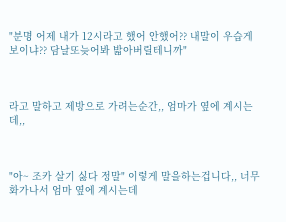"분명 어제 내가 12시라고 했어 안했어?? 내말이 우습게 보이냐?? 담날또늦어봐 밟아버릴테니까"



라고 말하고 제방으로 가려는순간,, 엄마가 옆에 계시는데,,



"아~ 조카 살기 싫다 정말" 이렇게 말을하는겁니다,, 너무 화가나서 엄마 옆에 계시는데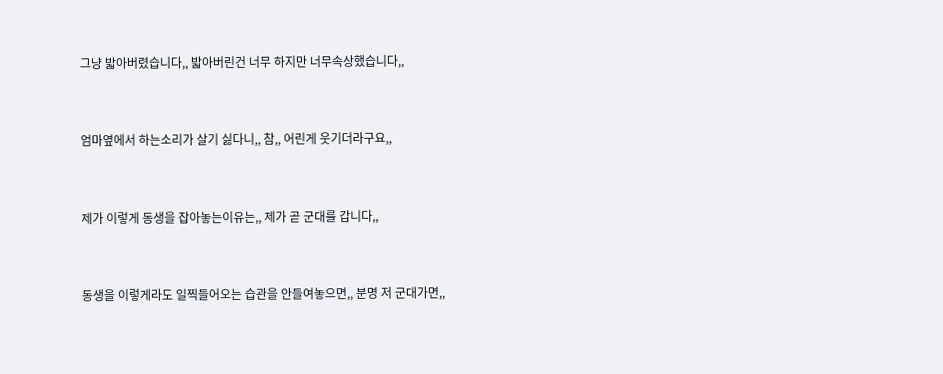그냥 밟아버렸습니다,, 밟아버린건 너무 하지만 너무속상했습니다,,



엄마옆에서 하는소리가 살기 싫다니,, 참,, 어린게 웃기더라구요,,



제가 이렇게 동생을 잡아놓는이유는,, 제가 곧 군대를 갑니다,,



동생을 이렇게라도 일찍들어오는 습관을 안들여놓으면,, 분명 저 군대가면,,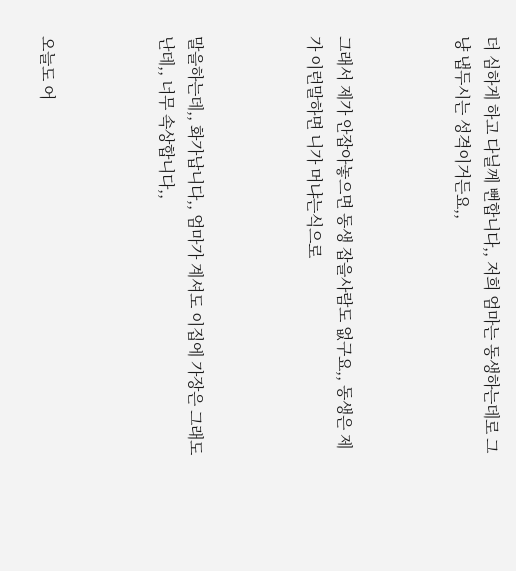더 심하게 하고 다닐께 뻔합니다,, 저희 엄마는 동생하는데로 그냥 냅두시는 성격이거든요,,



그래서 제가 안잡아놓으면 동생 잡을사람도 없구요,, 동생은 제가 이런말하면 니가 머냐는식으로



말을하는데,, 화가납니다,, 엄마가 계셔도 이집에 가장은 그래도 난데,, 너무 속상합니다,,



오늘도 어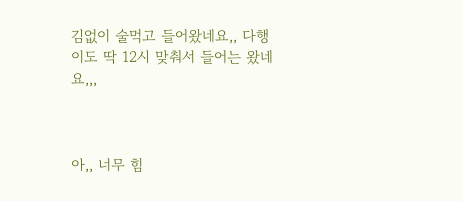김없이 술먹고 들어왔네요,, 다행이도 딱 12시 맞춰서 들어는 왔네요,,,



아,, 너무 힘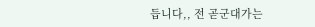듭니다,, 전 곧군대가는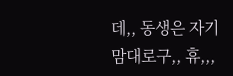데,, 동생은 자기 맘대로구,, 휴,,,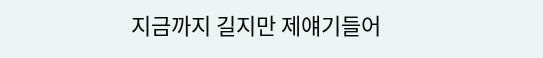지금까지 길지만 제얘기들어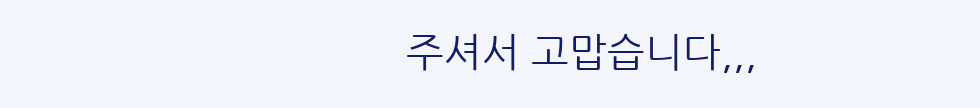주셔서 고맙습니다,,,